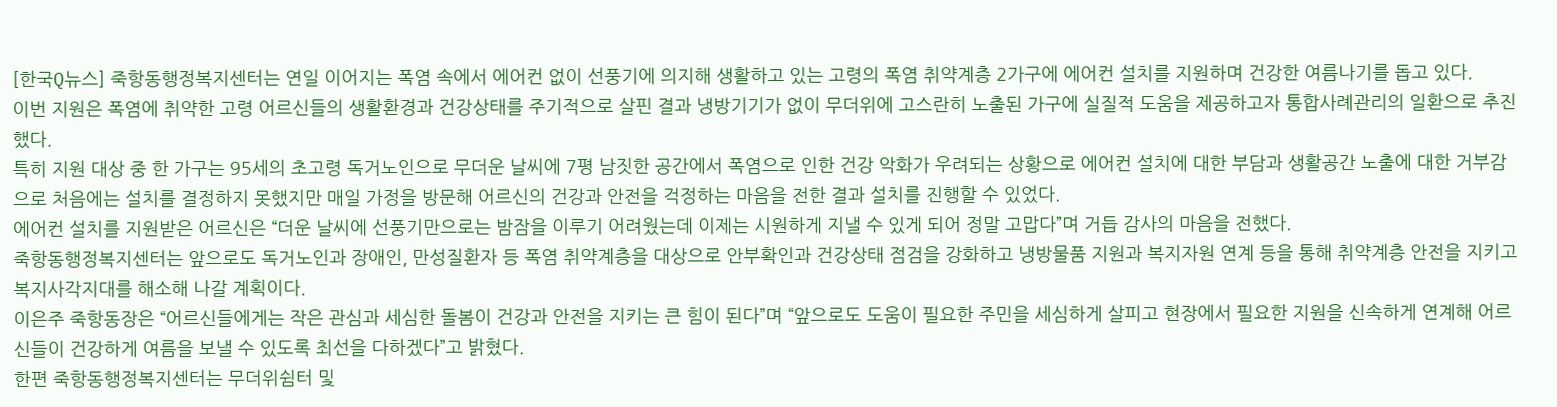[한국Q뉴스] 죽항동행정복지센터는 연일 이어지는 폭염 속에서 에어컨 없이 선풍기에 의지해 생활하고 있는 고령의 폭염 취약계층 2가구에 에어컨 설치를 지원하며 건강한 여름나기를 돕고 있다.
이번 지원은 폭염에 취약한 고령 어르신들의 생활환경과 건강상태를 주기적으로 살핀 결과 냉방기기가 없이 무더위에 고스란히 노출된 가구에 실질적 도움을 제공하고자 통합사례관리의 일환으로 추진했다.
특히 지원 대상 중 한 가구는 95세의 초고령 독거노인으로 무더운 날씨에 7평 남짓한 공간에서 폭염으로 인한 건강 악화가 우려되는 상황으로 에어컨 설치에 대한 부담과 생활공간 노출에 대한 거부감으로 처음에는 설치를 결정하지 못했지만 매일 가정을 방문해 어르신의 건강과 안전을 걱정하는 마음을 전한 결과 설치를 진행할 수 있었다.
에어컨 설치를 지원받은 어르신은 “더운 날씨에 선풍기만으로는 밤잠을 이루기 어려웠는데 이제는 시원하게 지낼 수 있게 되어 정말 고맙다”며 거듭 감사의 마음을 전했다.
죽항동행정복지센터는 앞으로도 독거노인과 장애인, 만성질환자 등 폭염 취약계층을 대상으로 안부확인과 건강상태 점검을 강화하고 냉방물품 지원과 복지자원 연계 등을 통해 취약계층 안전을 지키고 복지사각지대를 해소해 나갈 계획이다.
이은주 죽항동장은 “어르신들에게는 작은 관심과 세심한 돌봄이 건강과 안전을 지키는 큰 힘이 된다”며 “앞으로도 도움이 필요한 주민을 세심하게 살피고 현장에서 필요한 지원을 신속하게 연계해 어르신들이 건강하게 여름을 보낼 수 있도록 최선을 다하겠다”고 밝혔다.
한편 죽항동행정복지센터는 무더위쉼터 및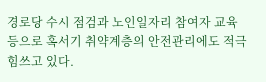경로당 수시 점검과 노인일자리 참여자 교육 등으로 혹서기 취약계층의 안전관리에도 적극 힘쓰고 있다.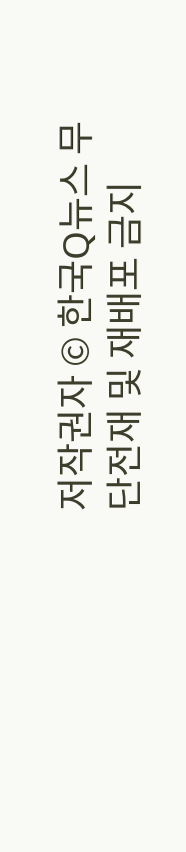저작권자 © 한국Q뉴스 무단전재 및 재배포 금지